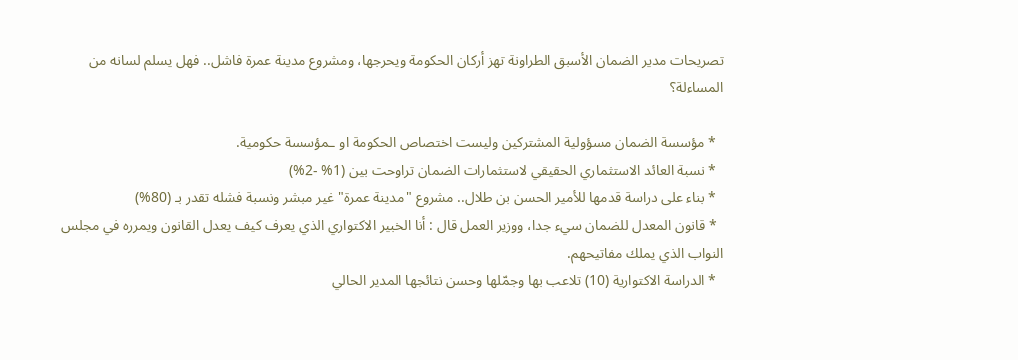تصريحات مدير الضمان الأسبق الطراونة تهز أركان الحكومة ويحرجها، ومشروع مدينة عمرة فاشل.. فهل يسلم لسانه من المساءلة؟

  * مؤسسة الضمان مسؤولية المشتركين وليست اختصاص الحكومة او ـمؤسسة حكومية.
  * نسبة العائد الاستثماري الحقيقي لاستثمارات الضمان تراوحت بين (1% -2%)
  * بناء على دراسة قدمها للأمير الحسن بن طلال.. مشروع "مدينة عمرة" غير مبشر ونسبة فشله تقدر بـ (80%)
  * قانون المعدل للضمان سيء جدا، ووزير العمل قال : أنا الخبير الاكتواري الذي يعرف كيف يعدل القانون ويمرره في مجلس النواب الذي يملك مفاتيحهم.
  * الدراسة الاكتوارية (10) تلاعب بها وجمّلها وحسن نتائجها المدير الحالي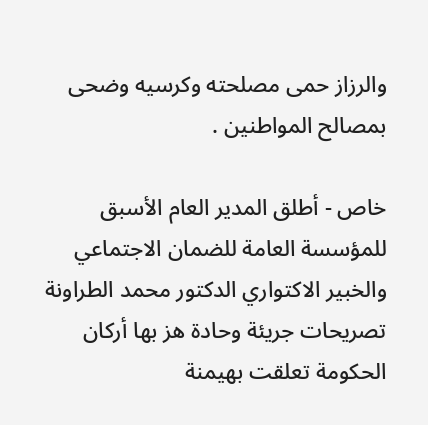والرزاز حمى مصلحته وكرسيه وضحى بمصالح المواطنين .

خاص - أطلق المدير العام الأسبق للمؤسسة العامة للضمان الاجتماعي والخبير الاكتواري الدكتور محمد الطراونة تصريحات جريئة وحادة هز بها أركان الحكومة تعلقت بهيمنة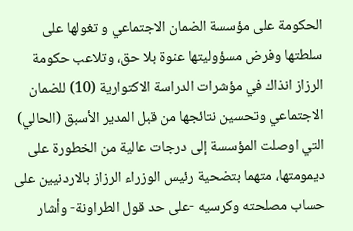الحكومة على مؤسسة الضمان الاجتماعي و تغولها على سلطتها وفرض مسؤوليتها عنوة بلا حق، وتلاعب حكومة الرزاز انذاك في مؤشرات الدراسة الاكتوارية (10) للضمان الاجتماعي وتحسين نتائجها من قبل المدير الأسبق (الحالي) التي اوصلت المؤسسة إلى درجات عالية من الخطورة على ديمومتها، متهما بتضحية رئيس الوزراء الرزاز بالاردنيين على حساب مصلحته وكرسيه -على حد قول الطراونة- وأشار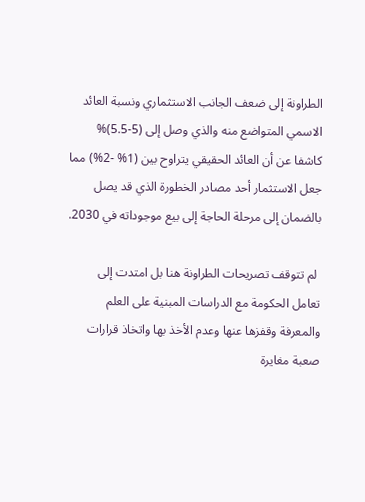الطراونة إلى ضعف الجانب الاستثماري ونسبة العائد الاسمي المتواضع منه والذي وصل إلى (5-5.5)% كاشفا عن أن العائد الحقيقي يتراوح بين (1% -2%) مما جعل الاستثمار أحد مصادر الخطورة الذي قد يصل بالضمان إلى مرحلة الحاجة إلى بيع موجوداته في 2030.

 لم تتوقف تصريحات الطراونة هنا بل امتدت إلى تعامل الحكومة مع الدراسات المبنية على العلم والمعرفة وقفزها عنها وعدم الأخذ بها واتخاذ قرارات صعبة مغايرة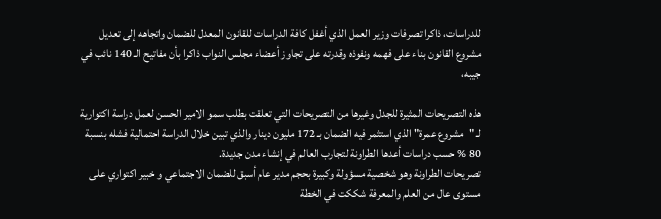للدراسات، ذاكرا تصرفات وزير العمل الذي أغفل كافة الدراسات للقانون المعدل للضمان واتجاهه إلى تعديل مشروع القانون بناء على فهمه ونفوذه وقدرته على تجاوز أعضاء مجلس النواب ذاكرا بأن مفاتيح الـ 140 نائب في جيبه،

هذه التصريحات المثيرة للجدل وغيرها من التصريحات التي تعلقت بطلب سمو الامير الحسن لعمل دراسة اكتوارية لـ "مشروع عمرة" الذي استثمر فيه الضمان بـ 172 مليون دينار والذي تبين خلال الدراسة احتمالية فشله بنسبة 80 % حسب دراسات أعدها الطراونة لتجارب العالم في إنشاء مدن جديدة.
تصريحات الطراونة وهو شخصية مسؤولة وكبيرة بحجم مدير عام أسبق للضمان الاجتماعي و خبير اكتواري على مستوى عال من العلم والمعرفة شككت في الخطة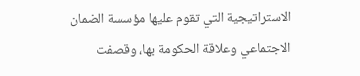الاستراتيجية التي تقوم عليها مؤسسة الضمان الاجتماعي وعلاقة الحكومة بها، وقصفت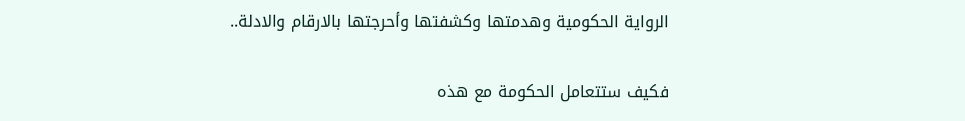الرواية الحكومية وهدمتها وكشفتها وأحرجتها بالارقام والادلة..

فكيف ستتعامل الحكومة مع هذه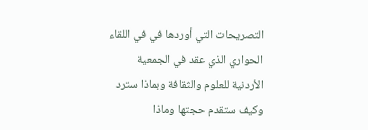التصريحات التي أوردها في في اللقاء الحواري الذي عقد في الجمعية الأردنية للعلوم والثقافة وبماذا سترد وكيف ستقدم حجتها وماذا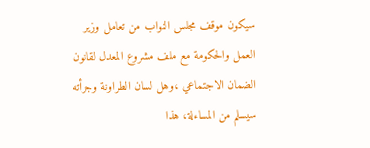سيكون موقف مجلس النواب من تعامل وزير العمل والحكومة مع ملف مشروع المعدل لقانون الضمان الاجتماعي ،وهل لسان الطراونة وجرأته سيسلم من المساءلة، هذا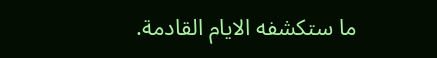ما ستكشفه الايام القادمة.